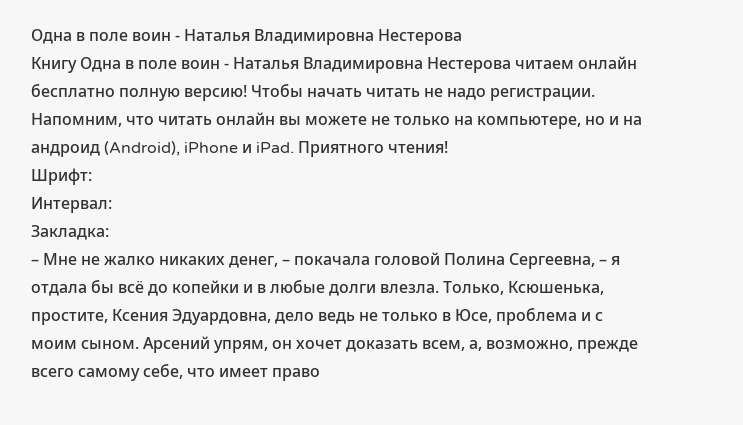Одна в поле воин - Наталья Владимировна Нестерова
Книгу Одна в поле воин - Наталья Владимировна Нестерова читаем онлайн бесплатно полную версию! Чтобы начать читать не надо регистрации. Напомним, что читать онлайн вы можете не только на компьютере, но и на андроид (Android), iPhone и iPad. Приятного чтения!
Шрифт:
Интервал:
Закладка:
– Мне не жалко никаких денег, – покачала головой Полина Сергеевна, – я отдала бы всё до копейки и в любые долги влезла. Только, Ксюшенька, простите, Ксения Эдуардовна, дело ведь не только в Юсе, проблема и с моим сыном. Арсений упрям, он хочет доказать всем, а, возможно, прежде всего самому себе, что имеет право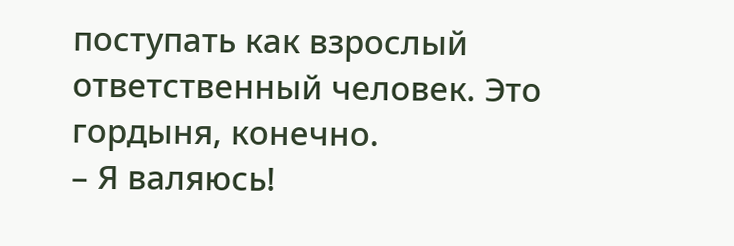поступать как взрослый ответственный человек. Это гордыня, конечно.
– Я валяюсь!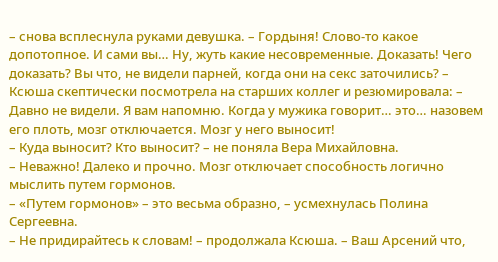– снова всплеснула руками девушка. – Гордыня! Слово-то какое допотопное. И сами вы… Ну, жуть какие несовременные. Доказать! Чего доказать? Вы что, не видели парней, когда они на секс заточились? – Ксюша скептически посмотрела на старших коллег и резюмировала: – Давно не видели. Я вам напомню. Когда у мужика говорит… это… назовем его плоть, мозг отключается. Мозг у него выносит!
– Куда выносит? Кто выносит? – не поняла Вера Михайловна.
– Неважно! Далеко и прочно. Мозг отключает способность логично мыслить путем гормонов.
– «Путем гормонов» – это весьма образно, – усмехнулась Полина Сергеевна.
– Не придирайтесь к словам! – продолжала Ксюша. – Ваш Арсений что,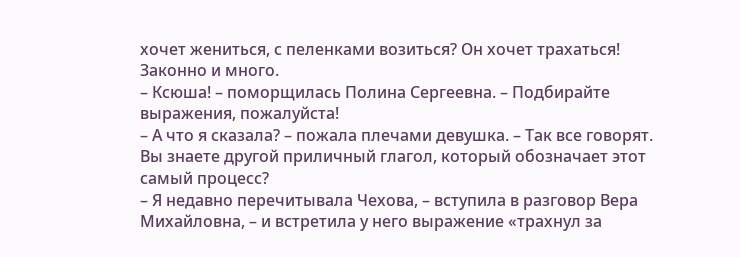хочет жениться, с пеленками возиться? Он хочет трахаться! Законно и много.
– Ксюша! – поморщилась Полина Сергеевна. – Подбирайте выражения, пожалуйста!
– А что я сказала? – пожала плечами девушка. – Так все говорят. Вы знаете другой приличный глагол, который обозначает этот самый процесс?
– Я недавно перечитывала Чехова, – вступила в разговор Вера Михайловна, – и встретила у него выражение «трахнул за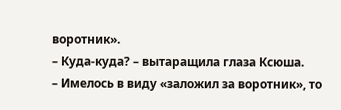воротник».
– Куда-куда? – вытаращила глаза Ксюша.
– Имелось в виду «заложил за воротник», то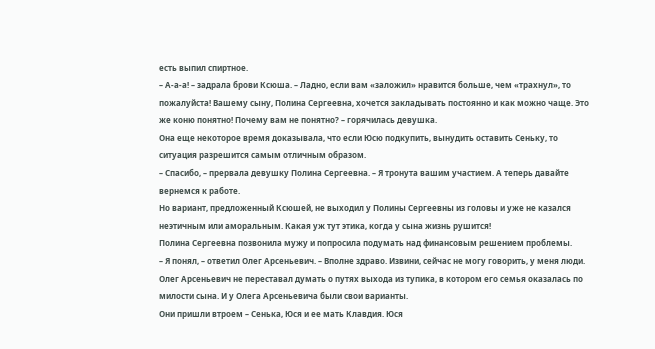есть выпил спиртное.
– А-а-а! – задрала брови Ксюша. – Ладно, если вам «заложил» нравится больше, чем «трахнул», то пожалуйста! Вашему сыну, Полина Сергеевна, хочется закладывать постоянно и как можно чаще. Это же коню понятно! Почему вам не понятно? – горячилась девушка.
Она еще некоторое время доказывала, что если Юсю подкупить, вынудить оставить Сеньку, то ситуация разрешится самым отличным образом.
– Спасибо, – прервала девушку Полина Сергеевна. – Я тронута вашим участием. А теперь давайте вернемся к работе.
Но вариант, предложенный Ксюшей, не выходил у Полины Сергеевны из головы и уже не казался неэтичным или аморальным. Какая уж тут этика, когда у сына жизнь рушится!
Полина Сергеевна позвонила мужу и попросила подумать над финансовым решением проблемы.
– Я понял, – ответил Олег Арсеньевич. – Вполне здраво. Извини, сейчас не могу говорить, у меня люди.
Олег Арсеньевич не переставал думать о путях выхода из тупика, в котором его семья оказалась по милости сына. И у Олега Арсеньевича были свои варианты.
Они пришли втроем – Сенька, Юся и ее мать Клавдия. Юся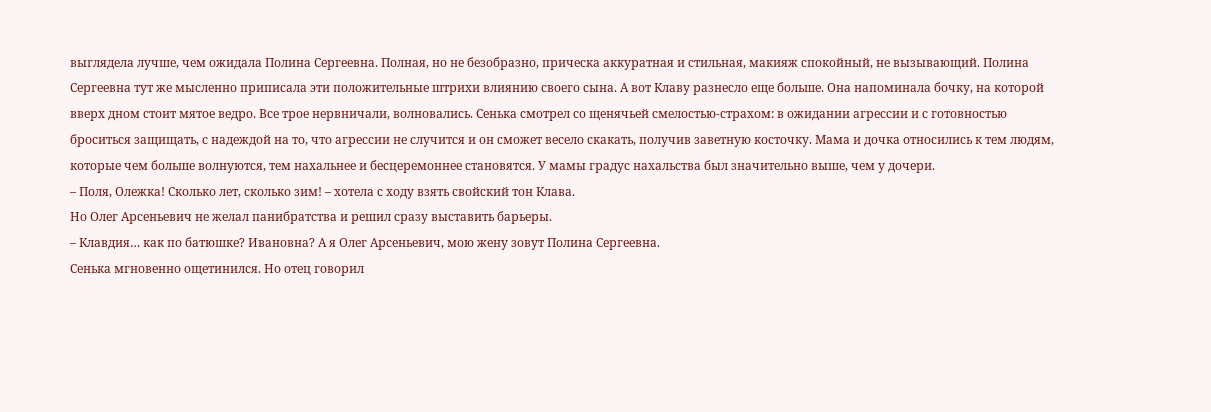выглядела лучше, чем ожидала Полина Сергеевна. Полная, но не безобразно, прическа аккуратная и стильная, макияж спокойный, не вызывающий. Полина Сергеевна тут же мысленно приписала эти положительные штрихи влиянию своего сына. А вот Клаву разнесло еще больше. Она напоминала бочку, на которой вверх дном стоит мятое ведро. Все трое нервничали, волновались. Сенька смотрел со щенячьей смелостью-страхом: в ожидании агрессии и с готовностью броситься защищать, с надеждой на то, что агрессии не случится и он сможет весело скакать, получив заветную косточку. Мама и дочка относились к тем людям, которые чем больше волнуются, тем нахальнее и бесцеремоннее становятся. У мамы градус нахальства был значительно выше, чем у дочери.
– Поля, Олежка! Сколько лет, сколько зим! – хотела с ходу взять свойский тон Клава.
Но Олег Арсеньевич не желал панибратства и решил сразу выставить барьеры.
– Клавдия… как по батюшке? Ивановна? А я Олег Арсеньевич, мою жену зовут Полина Сергеевна.
Сенька мгновенно ощетинился. Но отец говорил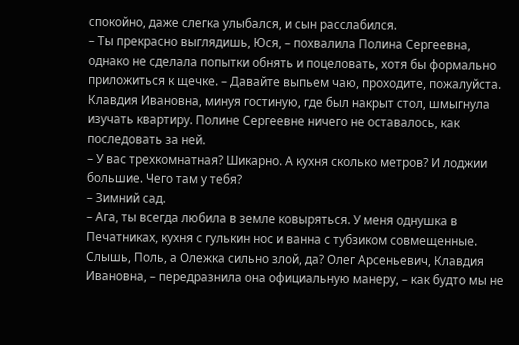спокойно, даже слегка улыбался, и сын расслабился.
– Ты прекрасно выглядишь, Юся, – похвалила Полина Сергеевна, однако не сделала попытки обнять и поцеловать, хотя бы формально приложиться к щечке. – Давайте выпьем чаю, проходите, пожалуйста.
Клавдия Ивановна, минуя гостиную, где был накрыт стол, шмыгнула изучать квартиру. Полине Сергеевне ничего не оставалось, как последовать за ней.
– У вас трехкомнатная? Шикарно. А кухня сколько метров? И лоджии большие. Чего там у тебя?
– Зимний сад.
– Ага, ты всегда любила в земле ковыряться. У меня однушка в Печатниках, кухня с гулькин нос и ванна с тубзиком совмещенные. Слышь, Поль, а Олежка сильно злой, да? Олег Арсеньевич, Клавдия Ивановна, – передразнила она официальную манеру, – как будто мы не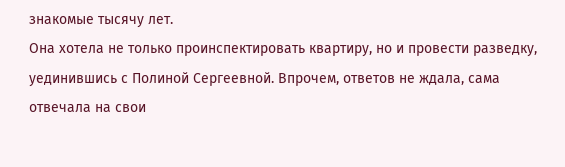знакомые тысячу лет.
Она хотела не только проинспектировать квартиру, но и провести разведку, уединившись с Полиной Сергеевной. Впрочем, ответов не ждала, сама отвечала на свои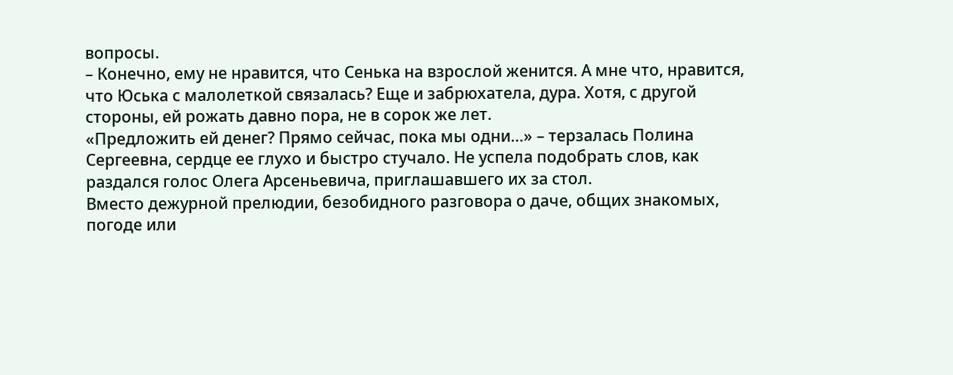вопросы.
– Конечно, ему не нравится, что Сенька на взрослой женится. А мне что, нравится, что Юська с малолеткой связалась? Еще и забрюхатела, дура. Хотя, с другой стороны, ей рожать давно пора, не в сорок же лет.
«Предложить ей денег? Прямо сейчас, пока мы одни…» – терзалась Полина Сергеевна, сердце ее глухо и быстро стучало. Не успела подобрать слов, как раздался голос Олега Арсеньевича, приглашавшего их за стол.
Вместо дежурной прелюдии, безобидного разговора о даче, общих знакомых, погоде или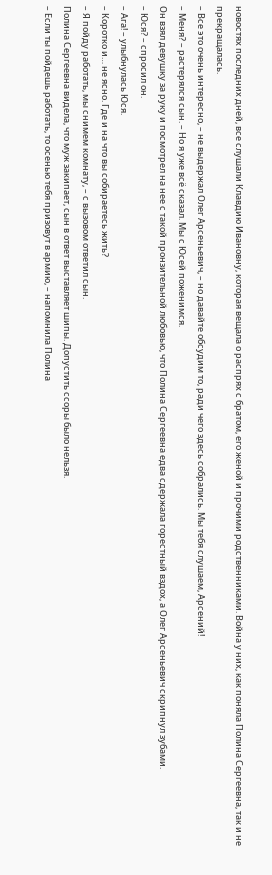новостях последних дней, все слушали Клавдию Ивановну, которая вещала о распрях с братом, его женой и прочими родственниками. Война у них, как поняла Полина Сергеевна, так и не прекращалась.
– Все это очень интересно, – не выдержал Олег Арсеньевич, – но давайте обсудим то, ради чего здесь собрались. Мы тебя слушаем, Арсений!
– Меня? – растерялся сын. – Но я уже всё сказал. Мы с Юсей поженимся.
Он взял девушку за руку и посмотрел на нее с такой пронзительной любовью, что Полина Сергеевна едва сдержала горестный вздох, а Олег Арсеньевич скрипнул зубами.
– Юся? – спросил он.
– Ага! – улыбнулась Юся.
– Коротко и… не ясно. Где и на что вы собираетесь жить?
– Я пойду работать, мы снимем комнату, – с вызовом ответил сын.
Полина Сергеевна видела, что муж закипает, сын в ответ выставляет шипы. Допустить ссоры было нельзя.
– Если ты пойдешь работать, то осенью тебя призовут в армию, – напомнила Полина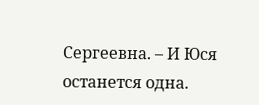Сергеевна. – И Юся останется одна.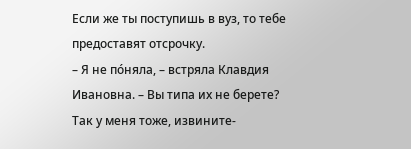Если же ты поступишь в вуз, то тебе предоставят отсрочку.
– Я не по́няла, – встряла Клавдия Ивановна. – Вы типа их не берете? Так у меня тоже, извините-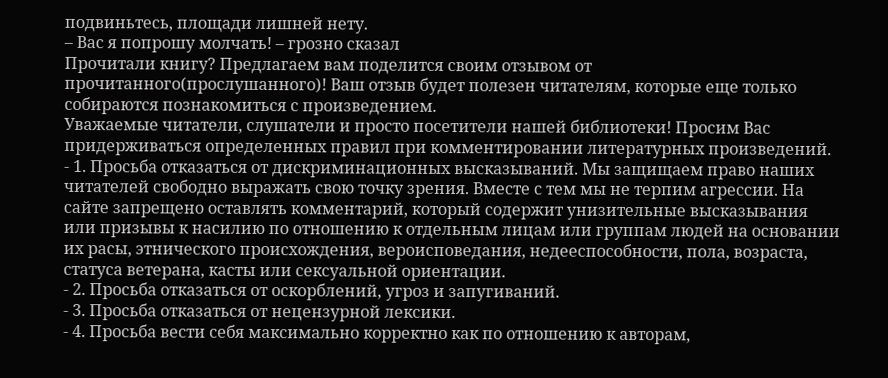подвиньтесь, площади лишней нету.
– Вас я попрошу молчать! – грозно сказал
Прочитали книгу? Предлагаем вам поделится своим отзывом от прочитанного(прослушанного)! Ваш отзыв будет полезен читателям, которые еще только собираются познакомиться с произведением.
Уважаемые читатели, слушатели и просто посетители нашей библиотеки! Просим Вас придерживаться определенных правил при комментировании литературных произведений.
- 1. Просьба отказаться от дискриминационных высказываний. Мы защищаем право наших читателей свободно выражать свою точку зрения. Вместе с тем мы не терпим агрессии. На сайте запрещено оставлять комментарий, который содержит унизительные высказывания или призывы к насилию по отношению к отдельным лицам или группам людей на основании их расы, этнического происхождения, вероисповедания, недееспособности, пола, возраста, статуса ветерана, касты или сексуальной ориентации.
- 2. Просьба отказаться от оскорблений, угроз и запугиваний.
- 3. Просьба отказаться от нецензурной лексики.
- 4. Просьба вести себя максимально корректно как по отношению к авторам,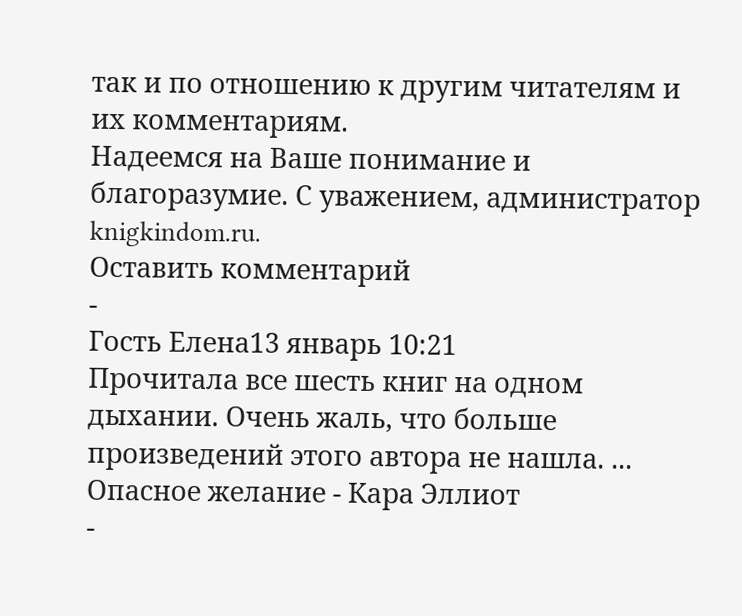так и по отношению к другим читателям и их комментариям.
Надеемся на Ваше понимание и благоразумие. С уважением, администратор knigkindom.ru.
Оставить комментарий
-
Гость Елена13 январь 10:21
Прочитала все шесть книг на одном дыхании. Очень жаль, что больше произведений этого автора не нашла. ...
Опасное желание - Кара Эллиот
-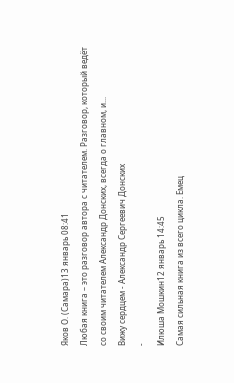Яков О. (Самара)13 январь 08:41
Любая книга – это разговор автора с читателем. Разговор, который ведёт со своим читателем Александр Донских, всегда о главном, и...
Вижу сердцем - Александр Сергеевич Донских
-
Илюша Мошкин12 январь 14:45
Самая сильная книга из всего цикла. Емец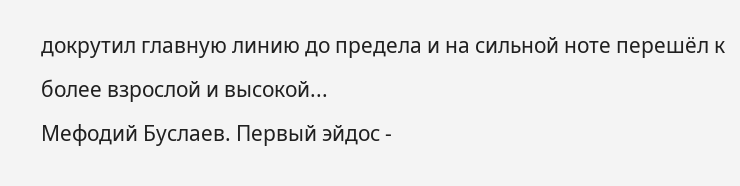докрутил главную линию до предела и на сильной ноте перешёл к более взрослой и высокой...
Мефодий Буслаев. Первый эйдос -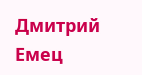Дмитрий Емец